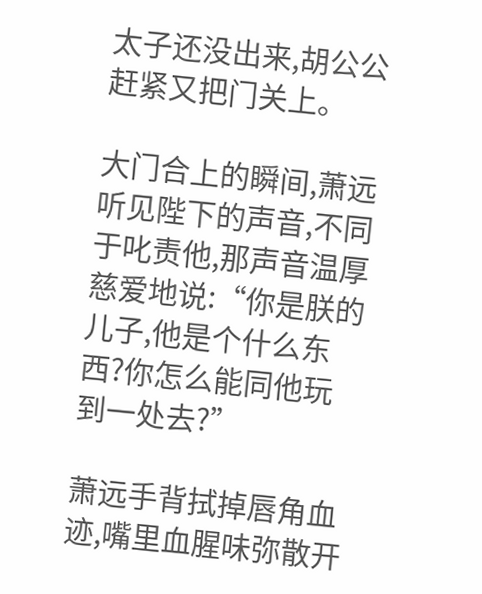太子还没出来,胡公公赶紧又把门关上。

大门合上的瞬间,萧远听见陛下的声音,不同于叱责他,那声音温厚慈爱地说:“你是朕的儿子,他是个什么东西?你怎么能同他玩到一处去?”

萧远手背拭掉唇角血迹,嘴里血腥味弥散开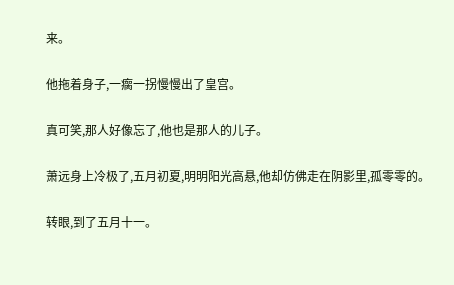来。

他拖着身子,一瘸一拐慢慢出了皇宫。

真可笑,那人好像忘了,他也是那人的儿子。

萧远身上冷极了,五月初夏,明明阳光高悬,他却仿佛走在阴影里,孤零零的。

转眼,到了五月十一。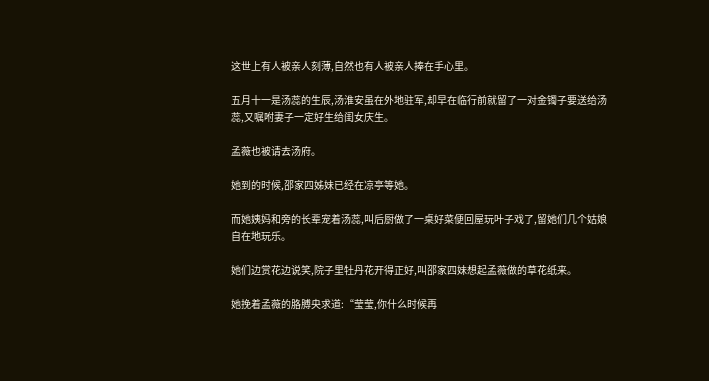这世上有人被亲人刻薄,自然也有人被亲人捧在手心里。

五月十一是汤蕊的生辰,汤淮安虽在外地驻军,却早在临行前就留了一对金镯子要送给汤蕊,又嘱咐妻子一定好生给闺女庆生。

孟薇也被请去汤府。

她到的时候,邵家四姊妹已经在凉亭等她。

而她姨妈和旁的长辈宠着汤蕊,叫后厨做了一桌好菜便回屋玩叶子戏了,留她们几个姑娘自在地玩乐。

她们边赏花边说笑,院子里牡丹花开得正好,叫邵家四妹想起孟薇做的草花纸来。

她挽着孟薇的胳膊央求道:“莹莹,你什么时候再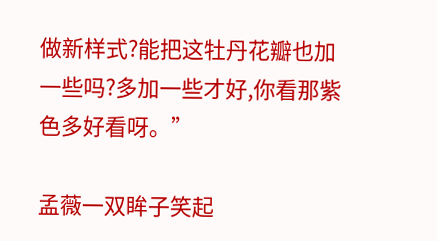做新样式?能把这牡丹花瓣也加一些吗?多加一些才好,你看那紫色多好看呀。”

孟薇一双眸子笑起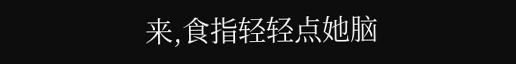来,食指轻轻点她脑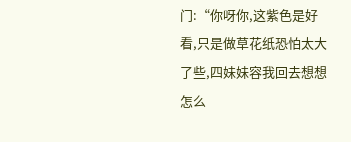门:“你呀你,这紫色是好看,只是做草花纸恐怕太大了些,四妹妹容我回去想想怎么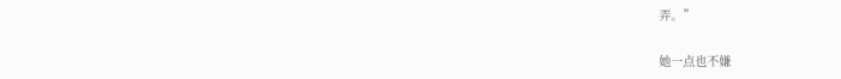弄。”

她一点也不嫌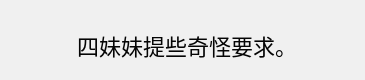四妹妹提些奇怪要求。